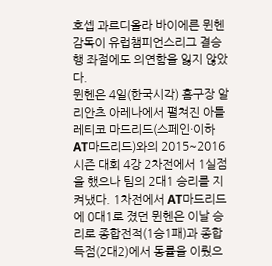호셉 과르디올라 바이에른 뮌헨 감독이 유럽챔피언스리그 결승행 좌절에도 의연함을 잃지 않았다.
뮌헨은 4일(한국시각) 홈구장 알리안츠 아레나에서 펼쳐진 아틀레티코 마드리드(스페인·이하 AT마드리드)와의 2015~2016시즌 대회 4강 2차전에서 1실점을 했으나 팀의 2대1 승리를 지켜냈다. 1차전에서 AT마드리드에 0대1로 졌던 뮌헨은 이날 승리로 종합전적(1승1패)과 종합득점(2대2)에서 동률을 이뤘으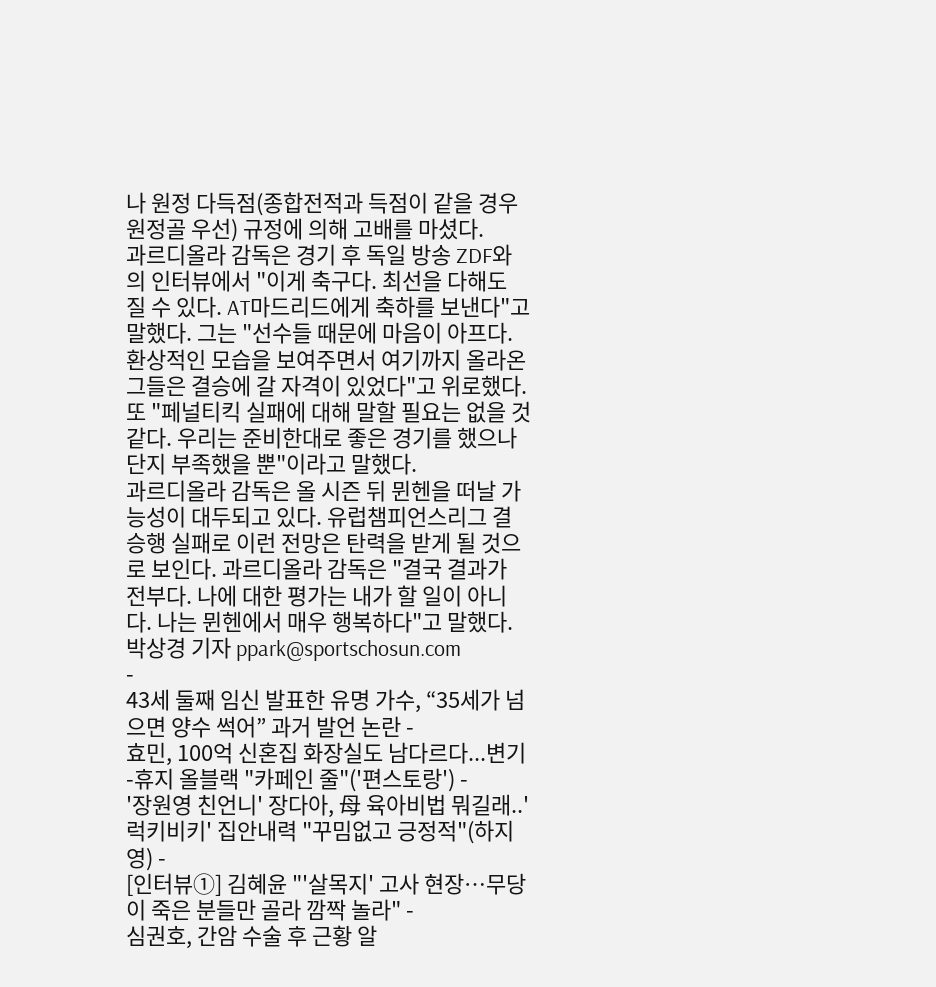나 원정 다득점(종합전적과 득점이 같을 경우 원정골 우선) 규정에 의해 고배를 마셨다.
과르디올라 감독은 경기 후 독일 방송 ZDF와의 인터뷰에서 "이게 축구다. 최선을 다해도 질 수 있다. AT마드리드에게 축하를 보낸다"고 말했다. 그는 "선수들 때문에 마음이 아프다. 환상적인 모습을 보여주면서 여기까지 올라온 그들은 결승에 갈 자격이 있었다"고 위로했다. 또 "페널티킥 실패에 대해 말할 필요는 없을 것 같다. 우리는 준비한대로 좋은 경기를 했으나 단지 부족했을 뿐"이라고 말했다.
과르디올라 감독은 올 시즌 뒤 뮌헨을 떠날 가능성이 대두되고 있다. 유럽챔피언스리그 결승행 실패로 이런 전망은 탄력을 받게 될 것으로 보인다. 과르디올라 감독은 "결국 결과가 전부다. 나에 대한 평가는 내가 할 일이 아니다. 나는 뮌헨에서 매우 행복하다"고 말했다.
박상경 기자 ppark@sportschosun.com
-
43세 둘째 임신 발표한 유명 가수, “35세가 넘으면 양수 썩어” 과거 발언 논란 -
효민, 100억 신혼집 화장실도 남다르다...변기-휴지 올블랙 "카페인 줄"('편스토랑') -
'장원영 친언니' 장다아, 母 육아비법 뭐길래..'럭키비키' 집안내력 "꾸밈없고 긍정적"(하지영) -
[인터뷰①] 김혜윤 "'살목지' 고사 현장…무당이 죽은 분들만 골라 깜짝 놀라" -
심권호, 간암 수술 후 근황 알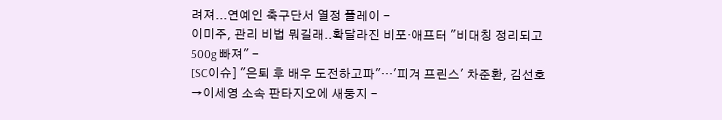려져...연예인 축구단서 열정 플레이 -
이미주, 관리 비법 뭐길래..확달라진 비포·애프터 "비대칭 정리되고 500g 빠져" -
[SC이슈] "은퇴 후 배우 도전하고파"…'피겨 프린스' 차준환, 김선호→이세영 소속 판타지오에 새둥지 -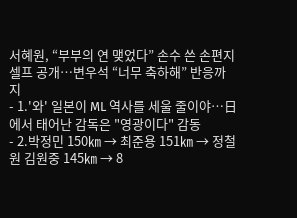서혜원, “부부의 연 맺었다” 손수 쓴 손편지 셀프 공개…변우석 “너무 축하해” 반응까지
- 1.'와' 일본이 ML 역사를 세울 줄이야…日에서 태어난 감독은 "영광이다" 감동
- 2.박정민 150㎞ → 최준용 151㎞ → 정철원 김원중 145㎞ → 8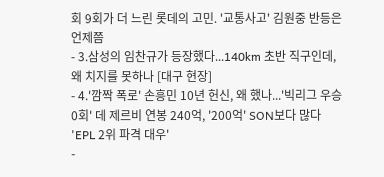회 9회가 더 느린 롯데의 고민. '교통사고' 김원중 반등은 언제쯤
- 3.삼성의 임찬규가 등장했다...140km 초반 직구인데, 왜 치지를 못하나 [대구 현장]
- 4.'깜짝 폭로' 손흥민 10년 헌신, 왜 했나...'빅리그 우승 0회' 데 제르비 연봉 240억, '200억' SON보다 많다 'EPL 2위 파격 대우'
-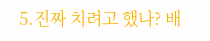5.진짜 치려고 했나? 배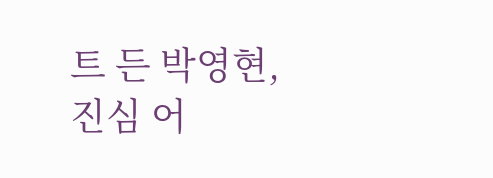트 든 박영현, 진심 어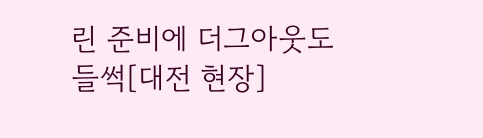린 준비에 더그아웃도 들썩[대전 현장]